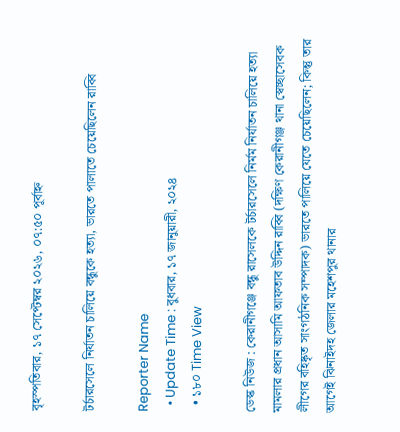বৃহস্পতিবার, ১৭ সেপ্টেম্বর ২০২৬, ০৭:৫০ পূর্বাহ্ন

টর্চারসেলে নির্যাতন চালিয়ে বন্ধুকে হত্যা, ভারতে পালাতে চেয়েছিলেন রাব্বি

Reporter Name
  • Update Time : বুধবার, ১৭ জানুয়ারী, ২০২৪
  • ১৮০ Time View

ডেস্ক নিউজ : কেরানীগঞ্জে বন্ধু রাসেলকে টর্চারসেলে নির্মম নির্যাতন চালিয়ে হত্যা মামলার প্রধান আসামি আফতাব উদ্দিন রাব্বি (দক্ষিণ কেরানীগঞ্জ থানা স্বেচ্ছাসেবক লীগের বহিষ্কৃত সাংগঠনিক সম্পাদক) ভারতে পালিয়ে যেতে চেয়েছিলেন; কিন্তু তার আগেই ঝিনাইদহ জেলার মহেশপুর থানার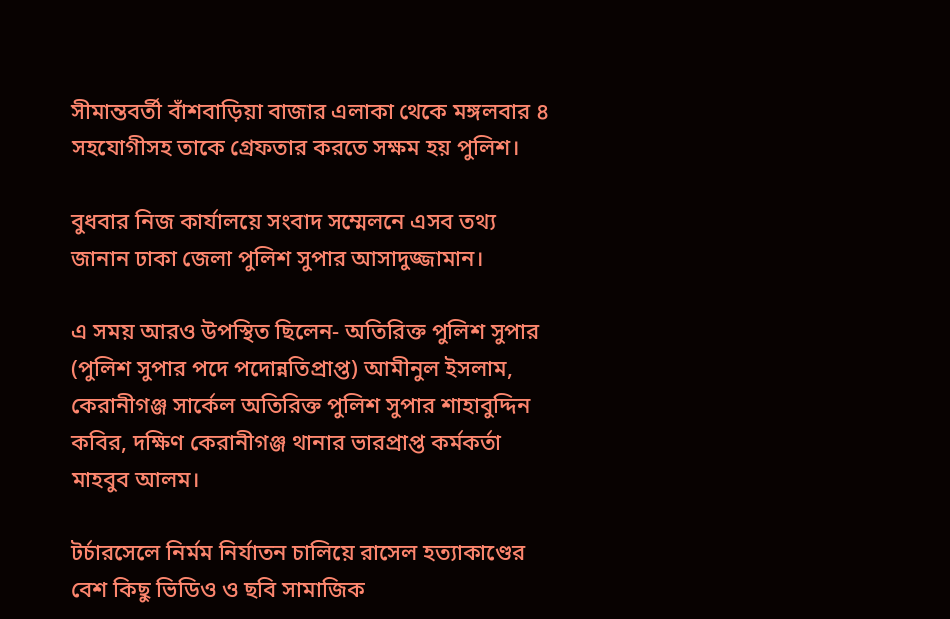সীমান্তবর্তী বাঁশবাড়িয়া বাজার এলাকা থেকে মঙ্গলবার ৪ সহযোগীসহ তাকে গ্রেফতার করতে সক্ষম হয় পুলিশ।

বুধবার নিজ কার্যালয়ে সংবাদ সম্মেলনে এসব তথ্য জানান ঢাকা জেলা পুলিশ সুপার আসাদুজ্জামান।

এ সময় আরও উপস্থিত ছিলেন- অতিরিক্ত পুলিশ সুপার (পুলিশ সুপার পদে পদোন্নতিপ্রাপ্ত) আমীনুল ইসলাম, কেরানীগঞ্জ সার্কেল অতিরিক্ত পুলিশ সুপার শাহাবুদ্দিন কবির, দক্ষিণ কেরানীগঞ্জ থানার ভারপ্রাপ্ত কর্মকর্তা মাহবুব আলম।

টর্চারসেলে নির্মম নির্যাতন চালিয়ে রাসেল হত্যাকাণ্ডের বেশ কিছু ভিডিও ও ছবি সামাজিক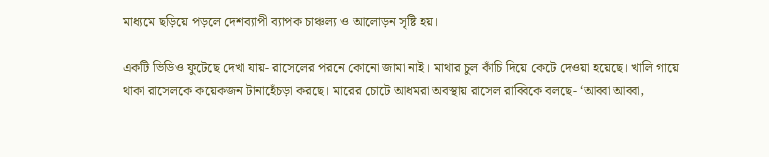মাধ্যমে ছড়িয়ে পড়লে দেশব্যাপী ব্যাপক চাঞ্চল্য ও আলোড়ন সৃষ্টি হয়।

একটি ভিডিও ফুটেছে দেখা যায়- রাসেলের পরনে কোনো জামা নাই। মাথার চুল কাঁচি দিয়ে কেটে দেওয়া হয়েছে। খালি গায়ে থাকা রাসেলকে কয়েকজন টানাহেঁচড়া করছে। মারের চোটে আধমরা অবস্থায় রাসেল রাব্বিকে বলছে- ‘আব্বা আব্বা,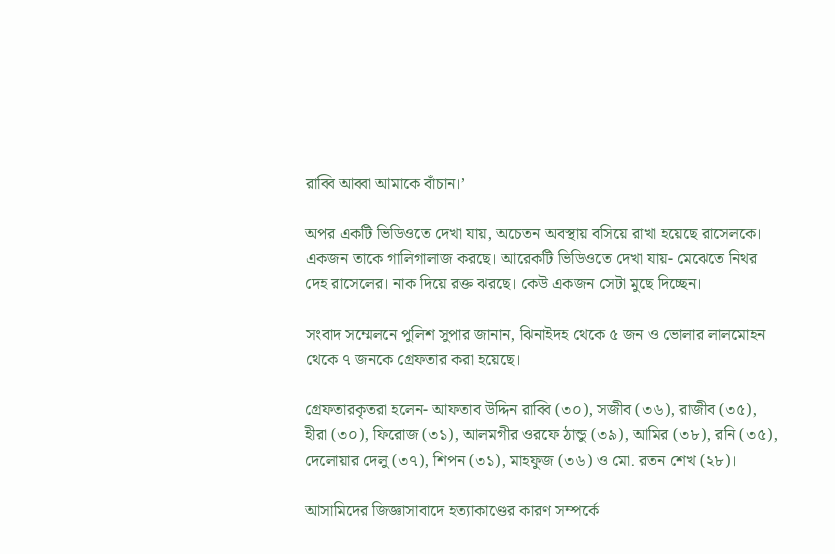রাব্বি আব্বা আমাকে বাঁচান।’

অপর একটি ভিডিওতে দেখা যায়, অচেতন অবস্থায় বসিয়ে রাখা হয়েছে রাসেলকে। একজন তাকে গালিগালাজ করছে। আরেকটি ভিডিওতে দেখা যায়- মেঝেতে নিথর দেহ রাসেলের। নাক দিয়ে রক্ত ঝরছে। কেউ একজন সেটা মুছে দিচ্ছেন।

সংবাদ সম্মেলনে পুলিশ সুপার জানান, ঝিনাইদহ থেকে ৫ জন ও ভোলার লালমোহন থেকে ৭ জনকে গ্রেফতার করা হয়েছে।

গ্রেফতারকৃতরা হলেন- আফতাব উদ্দিন রাব্বি (৩০), সজীব (৩৬), রাজীব (৩৫), হীরা (৩০), ফিরোজ (৩১), আলমগীর ওরফে ঠান্ডু (৩৯), আমির (৩৮), রনি (৩৫), দেলোয়ার দেলু (৩৭), শিপন (৩১), মাহফুজ (৩৬) ও মো. রতন শেখ (২৮)।

আসামিদের জিজ্ঞাসাবাদে হত্যাকাণ্ডের কারণ সম্পর্কে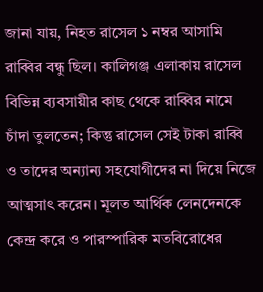জানা যায়, নিহত রাসেল ১ নম্বর আসামি রাব্বির বন্ধু ছিল। কালিগঞ্জ এলাকায় রাসেল বিভিন্ন ব্যবসায়ীর কাছ থেকে রাব্বির নামে চাঁদা তুলতেন; কিন্তু রাসেল সেই টাকা রাব্বি ও তাদের অন্যান্য সহযোগীদের না দিয়ে নিজে আত্মসাৎ করেন। মূলত আর্থিক লেনদেনকে কেন্দ্র করে ও পারস্পারিক মতবিরোধের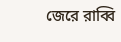জেরে রাব্বি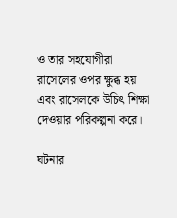ও তার সহযোগীরা রাসেলের ওপর ক্ষুব্ধ হয় এবং রাসেলকে উচিৎ শিক্ষা দেওয়ার পরিকল্পনা করে।

ঘটনার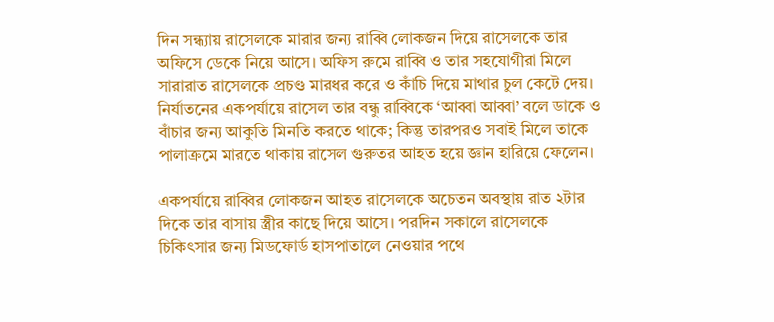দিন সন্ধ্যায় রাসেলকে মারার জন্য রাব্বি লোকজন দিয়ে রাসেলকে তার অফিসে ডেকে নিয়ে আসে। অফিস রুমে রাব্বি ও তার সহযোগীরা মিলে সারারাত রাসেলকে প্রচণ্ড মারধর করে ও কাঁচি দিয়ে মাথার চুল কেটে দেয়। নির্যাতনের একপর্যায়ে রাসেল তার বন্ধু রাব্বিকে ‘আব্বা আব্বা’ বলে ডাকে ও বাঁচার জন্য আকুতি মিনতি করতে থাকে; কিন্তু তারপরও সবাই মিলে তাকে পালাক্রমে মারতে থাকায় রাসেল গুরুতর আহত হয়ে জ্ঞান হারিয়ে ফেলেন।

একপর্যায়ে রাব্বির লোকজন আহত রাসেলকে অচেতন অবস্থায় রাত ২টার দিকে তার বাসায় স্ত্রীর কাছে দিয়ে আসে। পরদিন সকালে রাসেলকে চিকিৎসার জন্য মিডফোর্ড হাসপাতালে নেওয়ার পথে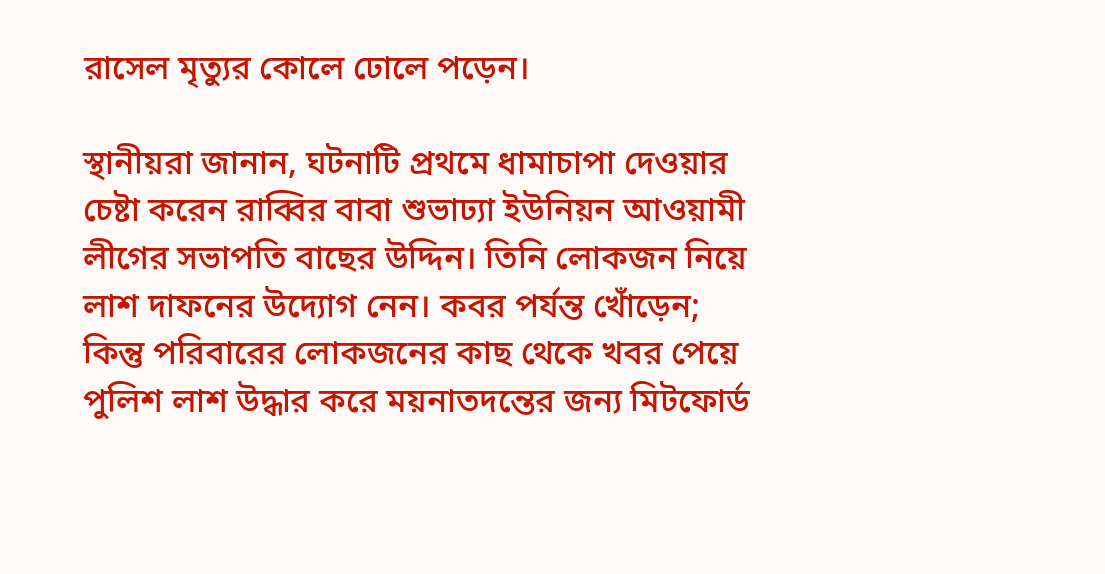রাসেল মৃত্যুর কোলে ঢোলে পড়েন।

স্থানীয়রা জানান, ঘটনাটি প্রথমে ধামাচাপা দেওয়ার চেষ্টা করেন রাব্বির বাবা শুভাঢ্যা ইউনিয়ন আওয়ামী লীগের সভাপতি বাছের উদ্দিন। তিনি লোকজন নিয়ে লাশ দাফনের উদ্যোগ নেন। কবর পর্যন্ত খোঁড়েন; কিন্তু পরিবারের লোকজনের কাছ থেকে খবর পেয়ে পুলিশ লাশ উদ্ধার করে ময়নাতদন্তের জন্য মিটফোর্ড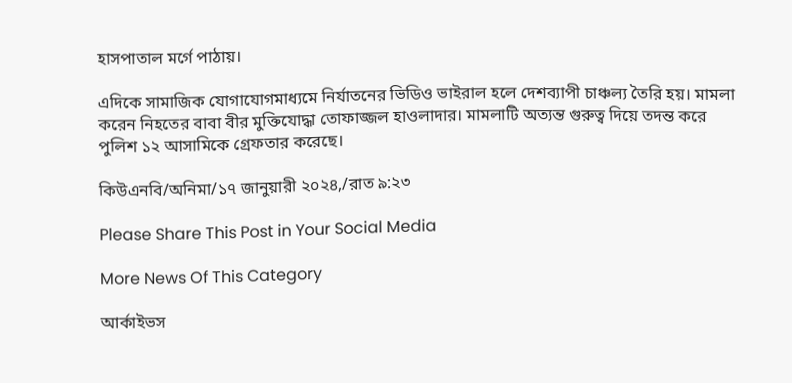হাসপাতাল মর্গে পাঠায়।

এদিকে সামাজিক যোগাযোগমাধ্যমে নির্যাতনের ভিডিও ভাইরাল হলে দেশব্যাপী চাঞ্চল্য তৈরি হয়। মামলা করেন নিহতের বাবা বীর মুক্তিযোদ্ধা তোফাজ্জল হাওলাদার। মামলাটি অত্যন্ত গুরুত্ব দিয়ে তদন্ত করে পুলিশ ১২ আসামিকে গ্রেফতার করেছে।

কিউএনবি/অনিমা/১৭ জানুয়ারী ২০২৪,/রাত ৯:২৩

Please Share This Post in Your Social Media

More News Of This Category

আর্কাইভস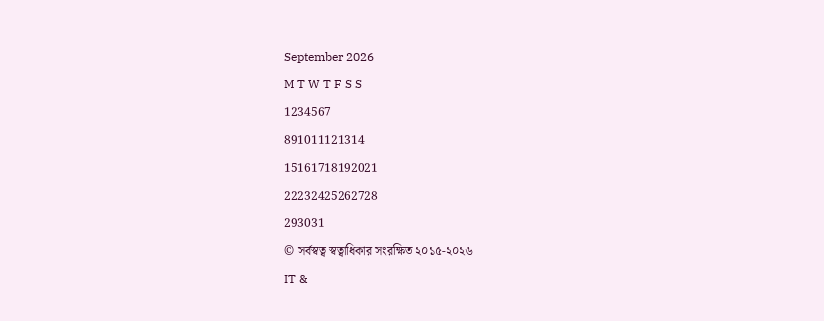September 2026
M T W T F S S
1234567
891011121314
15161718192021
22232425262728
293031
© সর্বস্বত্ব স্বত্বাধিকার সংরক্ষিত ২০১৫-২০২৬
IT &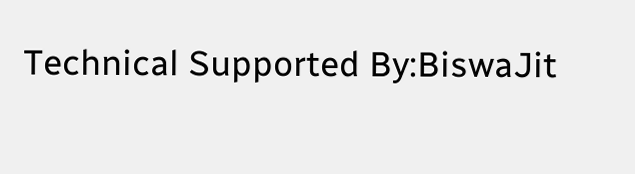Technical Supported By:BiswaJit